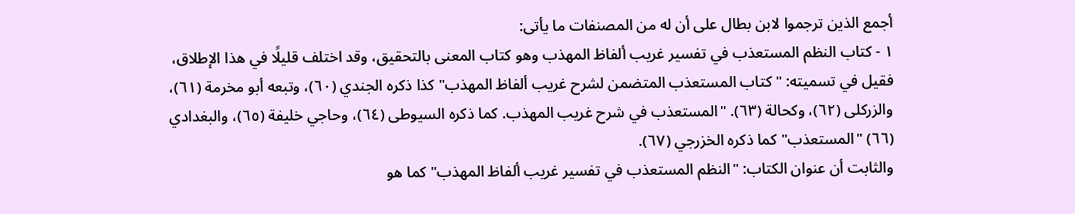أجمع الذين ترجموا لابن بطال على أن له من المصنفات ما يأتى:
١ - كتاب النظم المستعذب في تفسير غريب ألفاظ المهذب وهو كتاب المعنى بالتحقيق، وقد اختلف قليلًا في هذا الإطلاق، فقيل في تسميته: "كتاب المستعذب المتضمن لشرح غريب ألفاظ المهذب" كذا ذكره الجندي (٦٠)، وتبعه أبو مخرمة (٦١)، والزركلى (٦٢)، وكحالة (٦٣). "المستعذب في شرح غريب المهذب. كما ذكره السيوطى (٦٤)، وحاجي خليفة (٦٥)، والبغدادي (٦٦) "المستعذب" كما ذكره الخزرجي (٦٧).
والثابت أن عنوان الكتاب: "النظم المستعذب في تفسير غريب ألفاظ المهذب" كما هو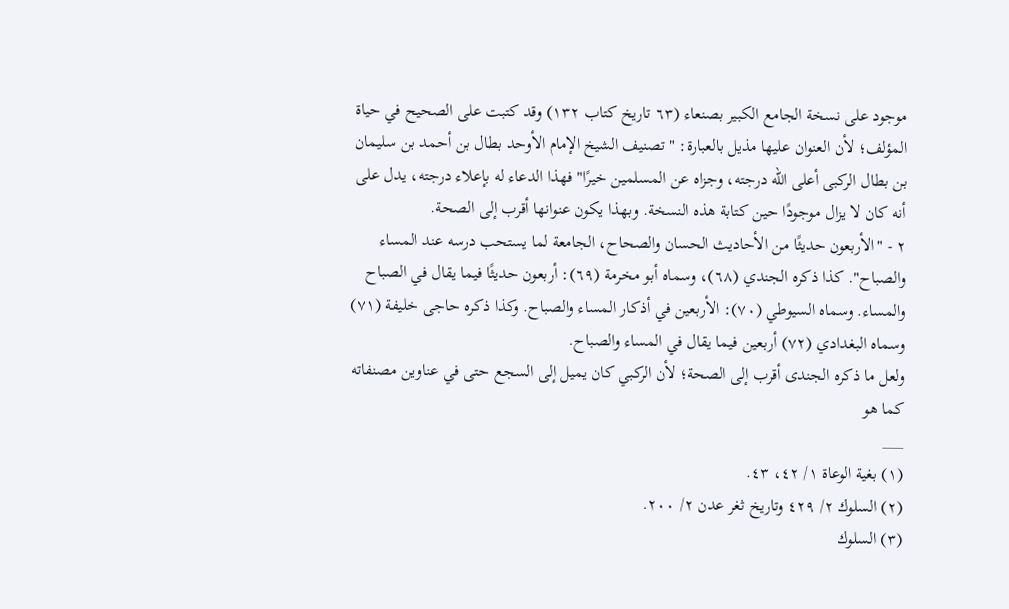موجود على نسخة الجامع الكبير بصنعاء (٦٣ تاريخ كتاب ١٣٢) وقد كتبت على الصحيح في حياة المؤلف؛ لأن العنوان عليها مذيل بالعبارة: "تصنيف الشيخ الإمام الأوحد بطال بن أحمد بن سليمان بن بطال الركبى أعلى الله درجته، وجزاه عن المسلمين خيرًا" فهذا الدعاء له بإعلاء درجته، يدل على أنه كان لا يزال موجودًا حين كتابة هذه النسخة. وبهذا يكون عنوانها أقرب إلى الصحة.
٢ - "الأربعون حديثًا من الأحاديث الحسان والصحاح، الجامعة لما يستحب درسه عند المساء والصباح". كذا ذكره الجندي (٦٨)، وسماه أبو مخرمة (٦٩): أربعون حديثًا فيما يقال في الصباح والمساء. وسماه السيوطي (٧٠): الأربعين في أذكار المساء والصباح. وكذا ذكره حاجى خليفة (٧١) وسماه البغدادي (٧٢) أربعين فيما يقال في المساء والصباح.
ولعل ما ذكره الجندى أقرب إلى الصحة؛ لأن الركبي كان يميل إلى السجع حتى في عناوين مصنفاته كما هو
___
(١) بغية الوعاة ١/ ٤٢، ٤٣.
(٢) السلوك ٢/ ٤٢٩ وتاريخ ثغر عدن ٢/ ٢٠٠.
(٣) السلوك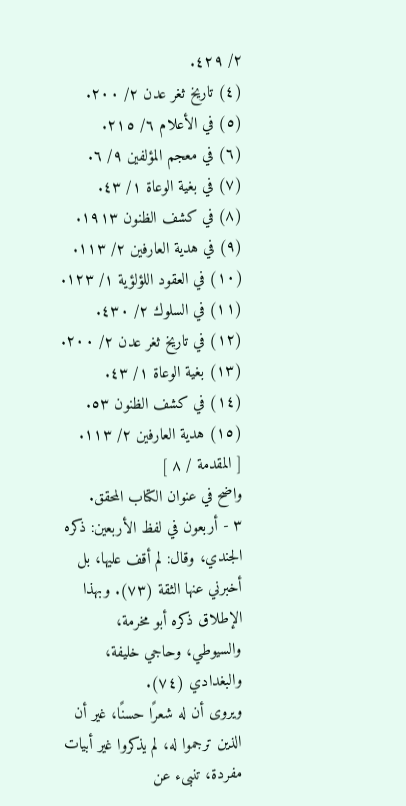٢/ ٤٢٩.
(٤) تاريخ ثغر عدن ٢/ ٢٠٠.
(٥) في الأعلام ٦/ ٢١٥.
(٦) في معجم المؤلفين ٩/ ٦.
(٧) في بغية الوعاة ١/ ٤٣.
(٨) في كشف الظنون ١٩١٣.
(٩) في هدية العارفين ٢/ ١١٣.
(١٠) في العقود اللؤلؤية ١/ ١٢٣.
(١١) في السلوك ٢/ ٤٣٠.
(١٢) في تاريخ ثغر عدن ٢/ ٢٠٠.
(١٣) بغية الوعاة ١/ ٤٣.
(١٤) في كشف الظنون ٥٣.
(١٥) هدية العارفين ٢/ ١١٣.
[ المقدمة / ٨ ]
واضح في عنوان الكتاب المحقق.
٣ - أربعون في لفظ الأربعين: ذكره الجندي، وقال: لم أقف عليها، بل أخبرني عنها الثقة (٧٣). وبهذا الإطلاق ذكره أبو مخرمة، والسيوطي، وحاجي خليفة، والبغدادي (٧٤).
ويروى أن له شعرًا حسنًا، غير أن الذين ترجموا له، لم يذكروا غير أبيات مفردة، تنبىء عن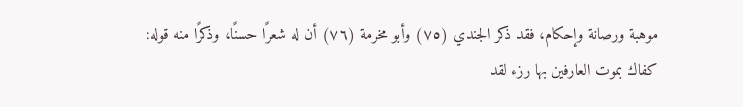موهبة ورصانة وإحكام، فقد ذكر الجندي (٧٥) وأبو مخرمة (٧٦) أن له شعرًا حسنًا، وذكرًا منه قوله:
كفاك بموت العارفين بها رزء لقد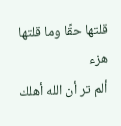قلتها حقًا وما قلتها هزء
ألم تر أن الله أهلك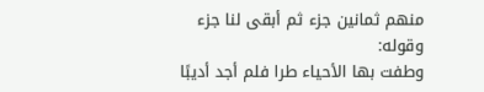منهم ثمانين جزء ثم أبقى لنا جزء
وقوله:
وطفت بها الأحياء طرا فلم أجد أديبًا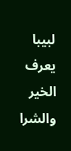لبيبا يعرف الخير والشرا